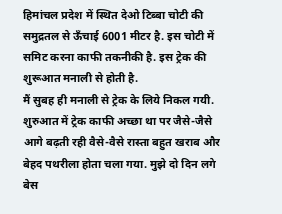हिमांचल प्रदेश में स्थित देओ टिब्बा चोटी की समुद्रतल से ऊँचाई 6001 मीटर है. इस चोटी में समिट करना काफी तकनीकी है. इस ट्रेक की शुरूआत मनाली से होती है.
मैं सुबह ही मनाली से ट्रेक के लिये निकल गयी. शुरुआत में ट्रेक काफी अच्छा था पर जैसे-जैसे आगे बढ़ती रही वैसे-वैसे रास्ता बहुत खराब और बेहद पथरीला होता चला गया. मुझे दो दिन लगे बेस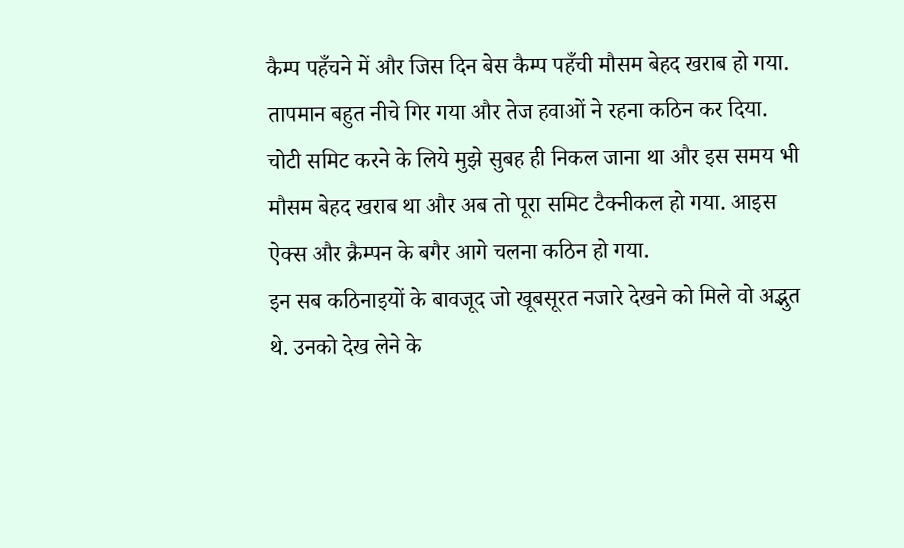कैम्प पहँचने में और जिस दिन बेस कैम्प पहँची मौसम बेहद खराब हो गया. तापमान बहुत नीचे गिर गया और तेज हवाओं ने रहना कठिन कर दिया. चोटी समिट करने के लिये मुझे सुबह ही निकल जाना था और इस समय भी मौसम बेहद खराब था और अब तो पूरा समिट टैक्नीकल हो गया. आइस ऐक्स और क्रैम्पन के बगैर आगे चलना कठिन हो गया.
इन सब कठिनाइयों के बावजूद जो खूबसूरत नजारे देखने को मिले वो अद्भुत थे. उनको देख लेने के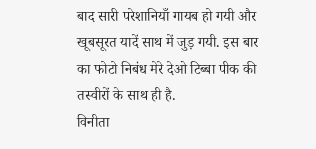बाद सारी परेशानियाँ गायब हो गयी और खूबसूरत यादें साथ में जुड़ गयी. इस बार का फोटो निबंध मेरे देओ टिब्बा पीक की तस्वीरों के साथ ही है.
विनीता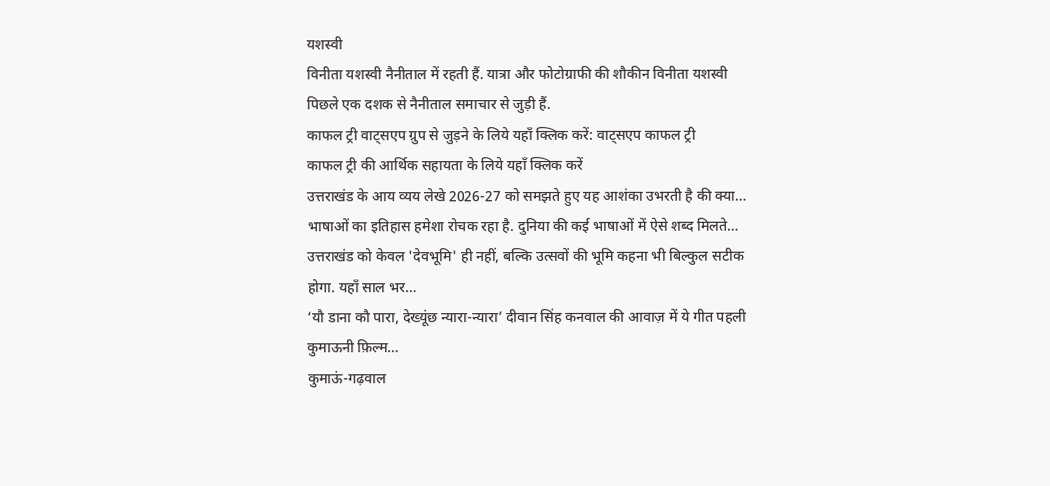यशस्वी
विनीता यशस्वी नैनीताल में रहती हैं. यात्रा और फोटोग्राफी की शौकीन विनीता यशस्वी पिछले एक दशक से नैनीताल समाचार से जुड़ी हैं.
काफल ट्री वाट्सएप ग्रुप से जुड़ने के लिये यहाँ क्लिक करें: वाट्सएप काफल ट्री
काफल ट्री की आर्थिक सहायता के लिये यहाँ क्लिक करें
उत्तराखंड के आय व्यय लेखे 2026-27 को समझते हुए यह आशंका उभरती है की क्या…
भाषाओं का इतिहास हमेशा रोचक रहा है. दुनिया की कई भाषाओं में ऐसे शब्द मिलते…
उत्तराखंड को केवल 'देवभूमि' ही नहीं, बल्कि उत्सवों की भूमि कहना भी बिल्कुल सटीक होगा. यहाँ साल भर…
‘यौ डाना कौ पारा, देख्यूंछ न्यारा-न्यारा’ दीवान सिंह कनवाल की आवाज़ में ये गीत पहली कुमाऊनी फ़िल्म…
कुमाऊं-गढ़वाल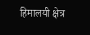हिमालयी क्षेत्र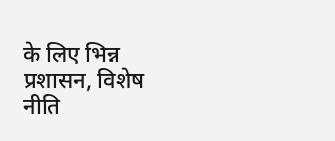के लिए भिन्न प्रशासन, विशेष नीति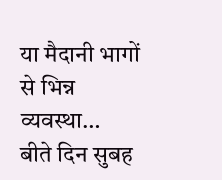या मैदानी भागों से भिन्न व्यवस्था…
बीते दिन सुबह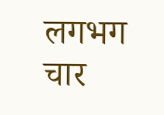लगभग चार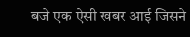बजे एक ऐसी खबर आई जिसने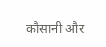कौसानी और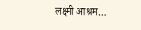लक्ष्मी आश्रम…